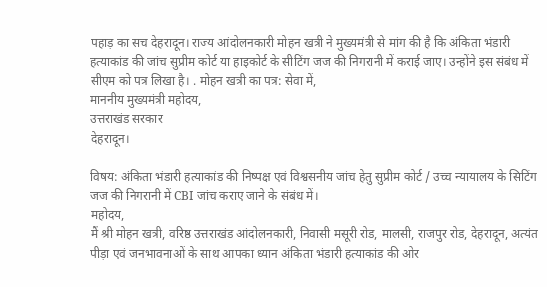पहाड़ का सच देहरादून। राज्य आंदोलनकारी मोहन खत्री ने मुख्यमंत्री से मांग की है कि अंकिता भंडारी हत्याकांड की जांच सुप्रीम कोर्ट या हाइकोर्ट के सीटिंग जज की निगरानी में कराई जाए। उन्होंने इस संबंध में सीएम को पत्र लिखा है। . मोहन खत्री का पत्र: सेवा में,
माननीय मुख्यमंत्री महोदय,
उत्तराखंड सरकार
देहरादून।

विषय: अंकिता भंडारी हत्याकांड की निष्पक्ष एवं विश्वसनीय जांच हेतु सुप्रीम कोर्ट / उच्च न्यायालय के सिटिंग जज की निगरानी में CBI जांच कराए जाने के संबंध में।
महोदय,
मैं श्री मोहन खत्री, वरिष्ठ उत्तराखंड आंदोलनकारी, निवासी मसूरी रोड, मालसी, राजपुर रोड, देहरादून, अत्यंत पीड़ा एवं जनभावनाओं के साथ आपका ध्यान अंकिता भंडारी हत्याकांड की ओर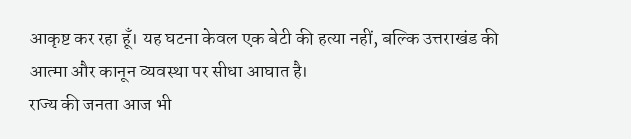आकृष्ट कर रहा हूँ। यह घटना केवल एक बेटी की हत्या नहीं, बल्कि उत्तराखंड की आत्मा और कानून व्यवस्था पर सीधा आघात है।
राज्य की जनता आज भी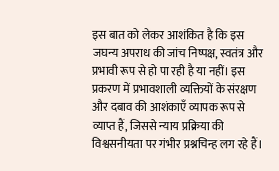इस बात को लेकर आशंकित है कि इस जघन्य अपराध की जांच निष्पक्ष, स्वतंत्र और प्रभावी रूप से हो पा रही है या नहीं। इस प्रकरण में प्रभावशाली व्यक्तियों के संरक्षण और दबाव की आशंकाएँ व्यापक रूप से व्याप्त हैं, जिससे न्याय प्रक्रिया की विश्वसनीयता पर गंभीर प्रश्नचिन्ह लग रहे हैं।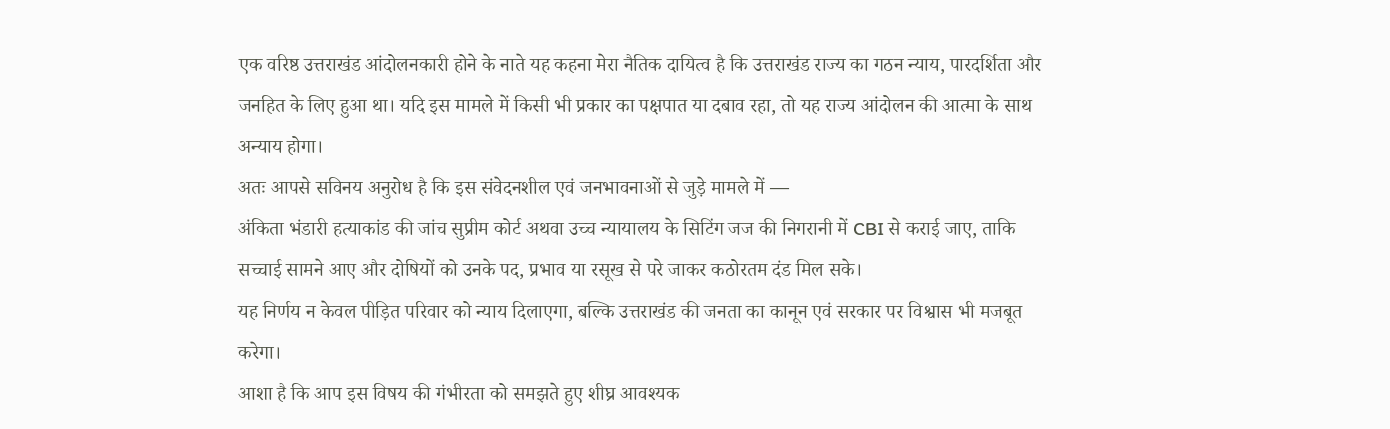एक वरिष्ठ उत्तराखंड आंदोलनकारी होने के नाते यह कहना मेरा नैतिक दायित्व है कि उत्तराखंड राज्य का गठन न्याय, पारदर्शिता और जनहित के लिए हुआ था। यदि इस मामले में किसी भी प्रकार का पक्षपात या दबाव रहा, तो यह राज्य आंदोलन की आत्मा के साथ अन्याय होगा।
अतः आपसे सविनय अनुरोध है कि इस संवेदनशील एवं जनभावनाओं से जुड़े मामले में —
अंकिता भंडारी हत्याकांड की जांच सुप्रीम कोर्ट अथवा उच्च न्यायालय के सिटिंग जज की निगरानी में CBI से कराई जाए, ताकि सच्चाई सामने आए और दोषियों को उनके पद, प्रभाव या रसूख से परे जाकर कठोरतम दंड मिल सके।
यह निर्णय न केवल पीड़ित परिवार को न्याय दिलाएगा, बल्कि उत्तराखंड की जनता का कानून एवं सरकार पर विश्वास भी मजबूत करेगा।
आशा है कि आप इस विषय की गंभीरता को समझते हुए शीघ्र आवश्यक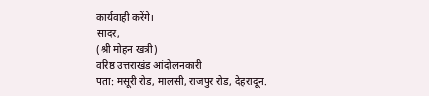कार्यवाही करेंगे।
सादर,
(श्री मोहन खत्री)
वरिष्ठ उत्तराखंड आंदोलनकारी
पता: मसूरी रोड, मालसी, राजपुर रोड, देहरादून.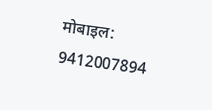मोबाइल: 9412007894